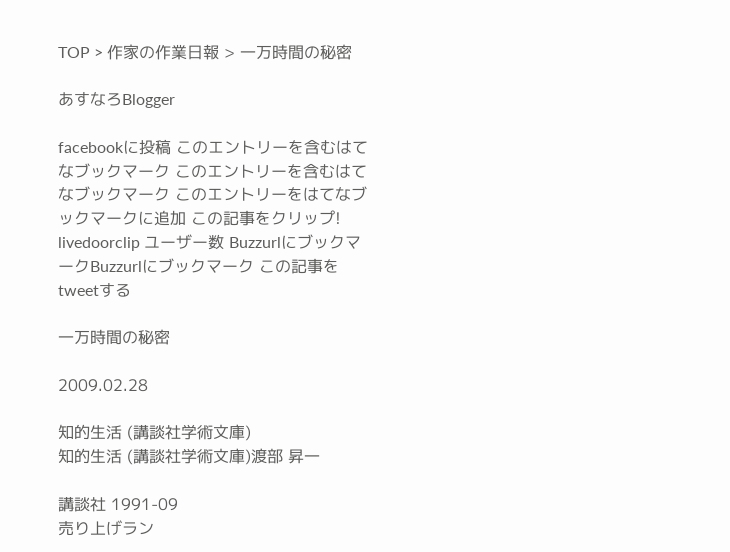TOP > 作家の作業日報 > 一万時間の秘密

あすなろBlogger

facebookに投稿 このエントリーを含むはてなブックマーク このエントリーを含むはてなブックマーク このエントリーをはてなブックマークに追加 この記事をクリップ! livedoorclip ユーザー数 BuzzurlにブックマークBuzzurlにブックマーク この記事をtweetする

一万時間の秘密

2009.02.28

知的生活 (講談社学術文庫)
知的生活 (講談社学術文庫)渡部 昇一

講談社 1991-09
売り上げラン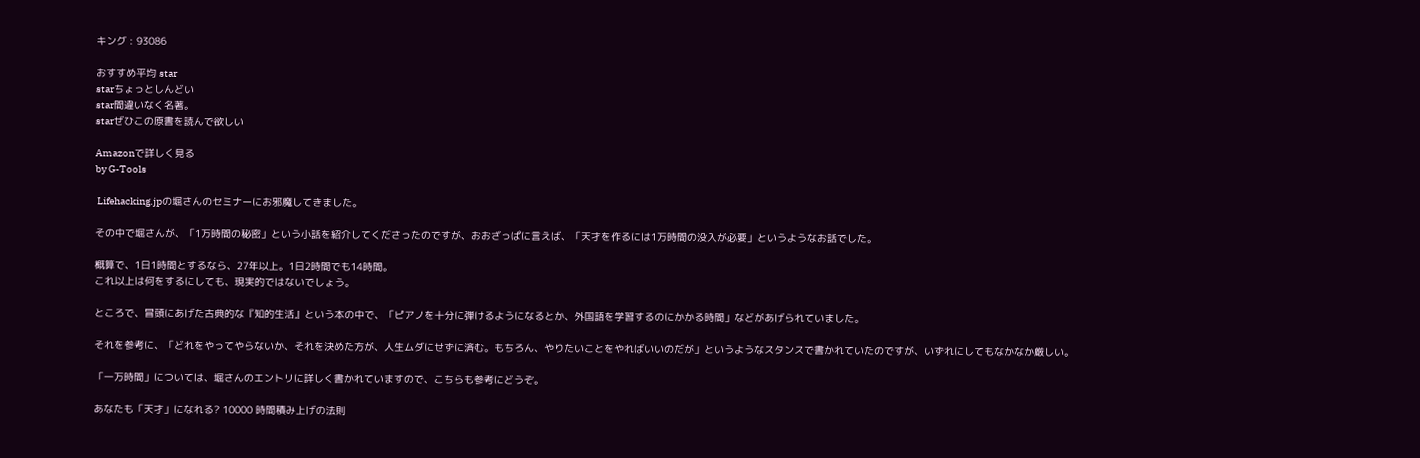キング : 93086

おすすめ平均 star
starちょっとしんどい
star間違いなく名著。
starぜひこの原書を読んで欲しい

Amazonで詳しく見る
by G-Tools

 Lifehacking.jpの堀さんのセミナーにお邪魔してきました。

その中で堀さんが、「1万時間の秘密」という小話を紹介してくださったのですが、おおざっぱに言えば、「天才を作るには1万時間の没入が必要」というようなお話でした。

概算で、1日1時間とするなら、27年以上。1日2時間でも14時間。
これ以上は何をするにしても、現実的ではないでしょう。

ところで、冒頭にあげた古典的な『知的生活』という本の中で、「ピアノを十分に弾けるようになるとか、外国語を学習するのにかかる時間」などがあげられていました。

それを参考に、「どれをやってやらないか、それを決めた方が、人生ムダにせずに済む。もちろん、やりたいことをやればいいのだが」というようなスタンスで書かれていたのですが、いずれにしてもなかなか厳しい。

「一万時間」については、堀さんのエントリに詳しく書かれていますので、こちらも参考にどうぞ。

あなたも「天才」になれる? 10000 時間積み上げの法則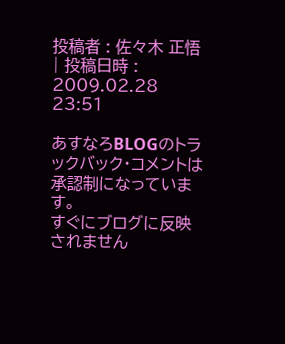投稿者 : 佐々木 正悟 | 投稿日時 : 2009.02.28 23:51

あすなろBLOGのトラックバック・コメントは承認制になっています。
すぐにブログに反映されません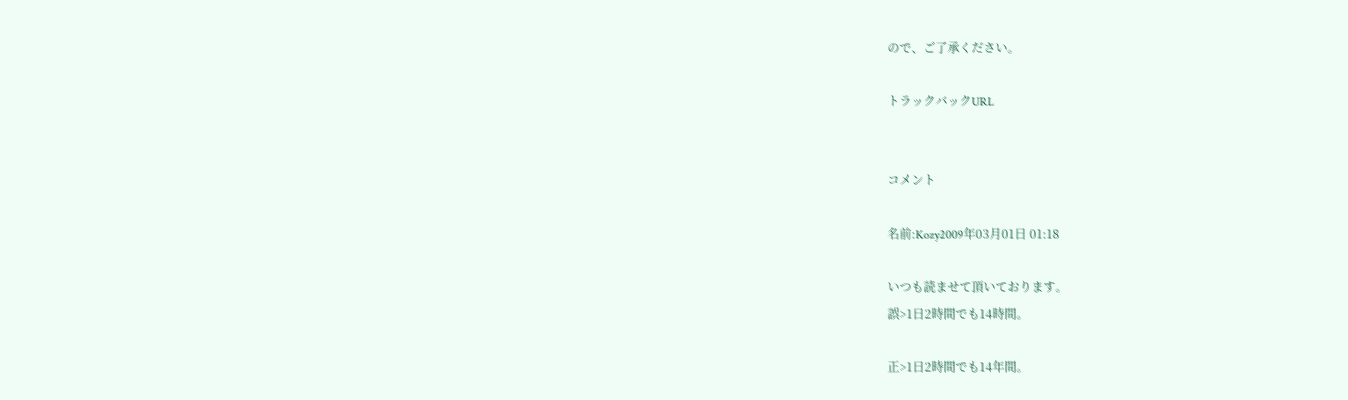ので、ご了承ください。

トラックバックURL


コメント

名前:Kozy2009年03月01日 01:18

いつも読ませて頂いております。
誤>1日2時間でも14時間。

正>1日2時間でも14年間。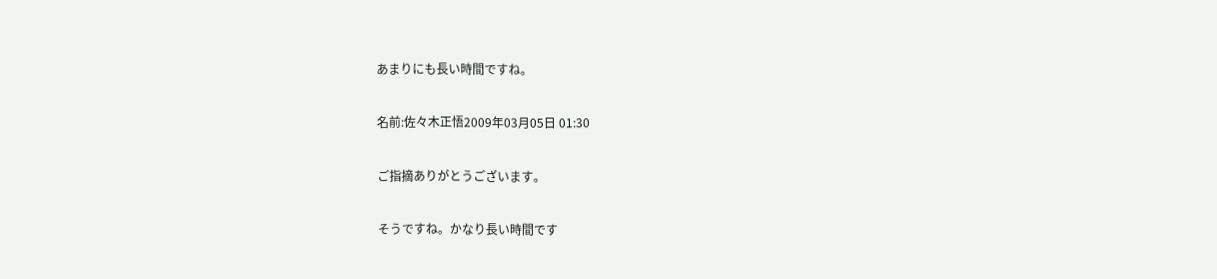あまりにも長い時間ですね。

名前:佐々木正悟2009年03月05日 01:30

ご指摘ありがとうございます。

そうですね。かなり長い時間です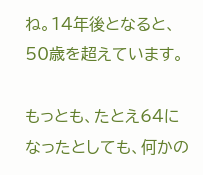ね。14年後となると、50歳を超えています。

もっとも、たとえ64になったとしても、何かの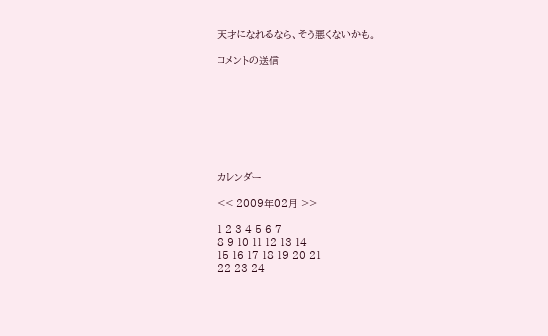天才になれるなら、そう悪くないかも。

コメントの送信








カレンダー

<< 2009年02月 >>

1 2 3 4 5 6 7
8 9 10 11 12 13 14
15 16 17 18 19 20 21
22 23 24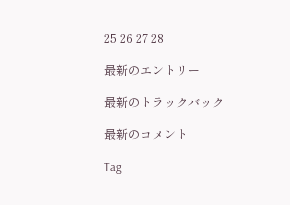25 26 27 28

最新のエントリー

最新のトラックバック

最新のコメント

Tag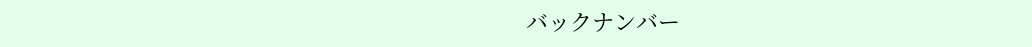バックナンバー